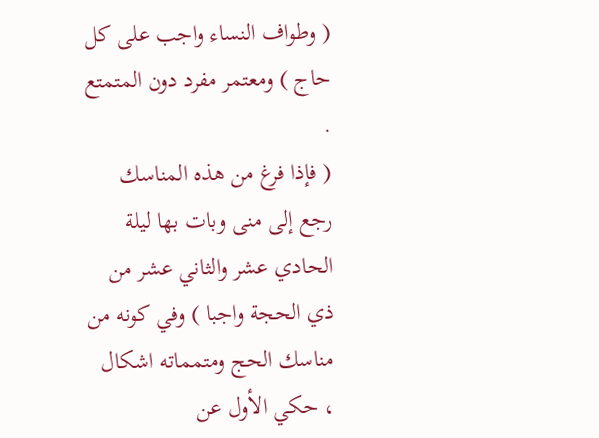( وطواف النساء واجب على كل حاج ) ومعتمر مفرد دون المتمتع .
( فإذا فرغ من هذه المناسك رجع إلى منى وبات بها ليلة الحادي عشر والثاني عشر من ذي الحجة واجبا ) وفي كونه من مناسك الحج ومتمماته اشكال ، حكي الأول عن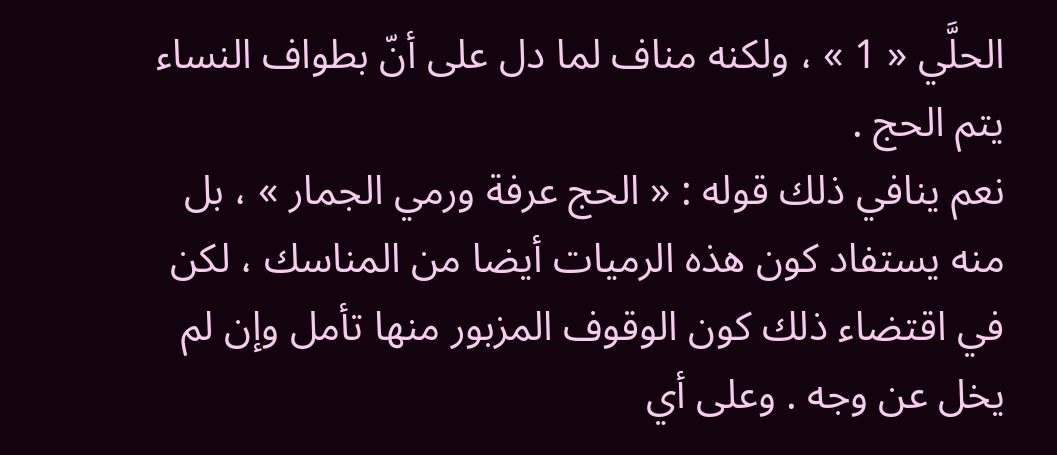الحلَّي « 1 » ، ولكنه مناف لما دل على أنّ بطواف النساء يتم الحج .
نعم ينافي ذلك قوله : « الحج عرفة ورمي الجمار » ، بل منه يستفاد كون هذه الرميات أيضا من المناسك ، لكن في اقتضاء ذلك كون الوقوف المزبور منها تأمل وإن لم يخل عن وجه . وعلى أي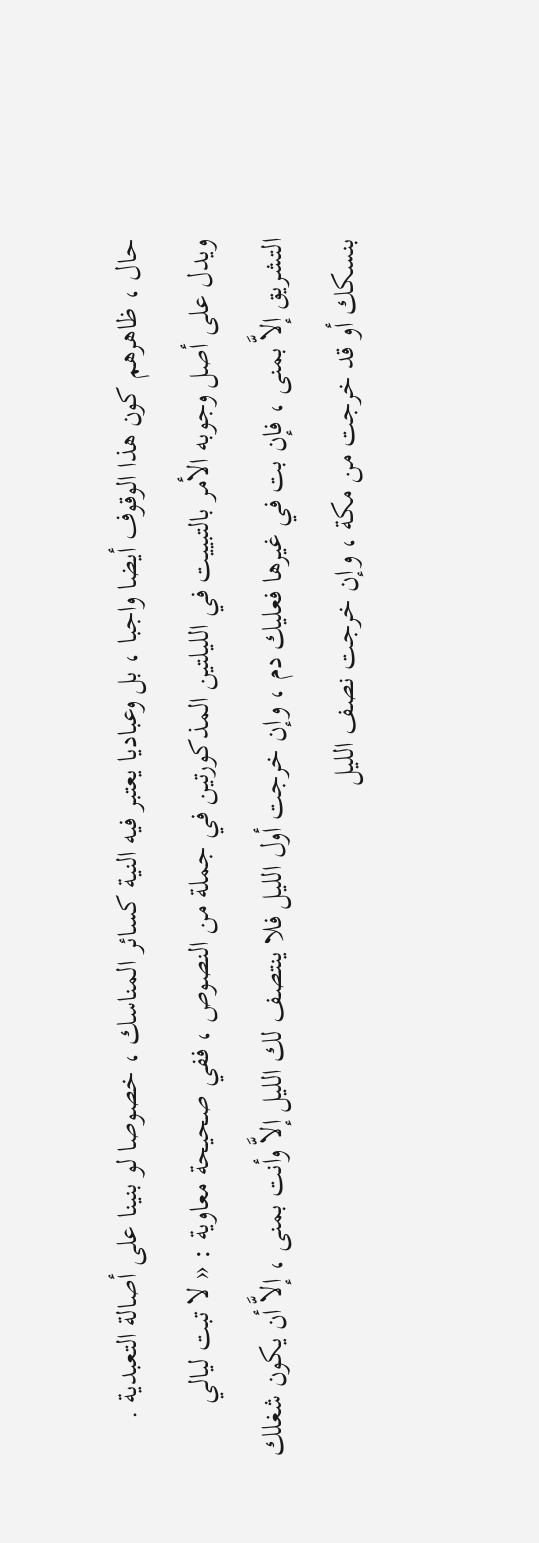حال ، ظاهرهم كون هذا الوقوف أيضا واجبا ، بل وعباديا يعتبر فيه النية كسائر المناسك ، خصوصا لو بنينا على أصالة التعبدية .
ويدل على أصل وجوبه الأمر بالتبييت في الليلتين المذكورتين في جملة من النصوص ، ففي صحيحة معاوية : « لا تبت ليالي التشريق إلاَّ بمنى ، فإن بت في غيرها فعليك دم ، وإن خرجت أول الليل فلا ينتصف لك الليل إلاَّ وأنت بمنى ، إلاَّ أن يكون شغلك بنسكك أو قد خرجت من مكة ، وإن خرجت نصف الليل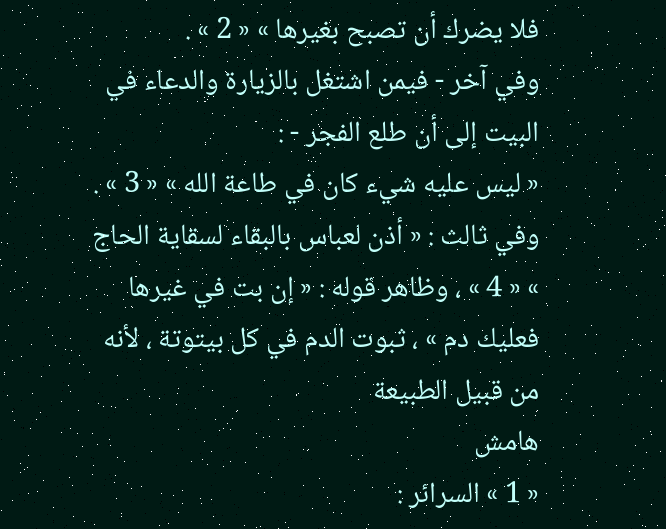فلا يضرك أن تصبح بغيرها » « 2 » .
وفي آخر - فيمن اشتغل بالزيارة والدعاء في البيت إلى أن طلع الفجر - :
« ليس عليه شيء كان في طاعة الله » « 3 » .
وفي ثالث : « أذن لعباس بالبقاء لسقاية الحاج » « 4 » ، وظاهر قوله : « إن بت في غيرها فعليك دم » ، ثبوت الدم في كل بيتوتة ، لأنه من قبيل الطبيعة
هامش
« 1 » السرائر :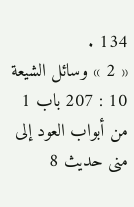134 .
« 2 » وسائل الشيعة 10 : 207 باب 1 من أبواب العود إلى منى حديث 8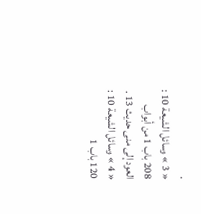.
« 3 » وسائل الشيعة 10 : 208 باب 1 من أبواب العود إلى منى حديث 13 .
« 4 » وسائل الشيعة 10 : 120 باب 1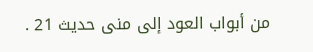من أبواب العود إلى منى حديث 21 .